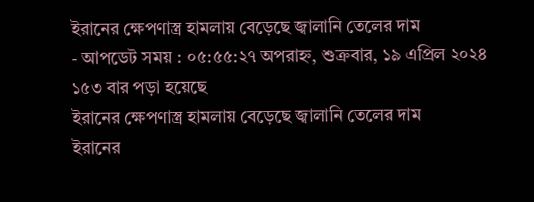ইরানের ক্ষেপণাস্ত্র হামলায় বেড়েছে জ্বালানি তেলের দাম
- আপডেট সময় : ০৫:৫৫:২৭ অপরাহ্ন, শুক্রবার, ১৯ এপ্রিল ২০২৪ ১৫৩ বার পড়া হয়েছে
ইরানের ক্ষেপণাস্ত্র হামলায় বেড়েছে জ্বালানি তেলের দাম
ইরানের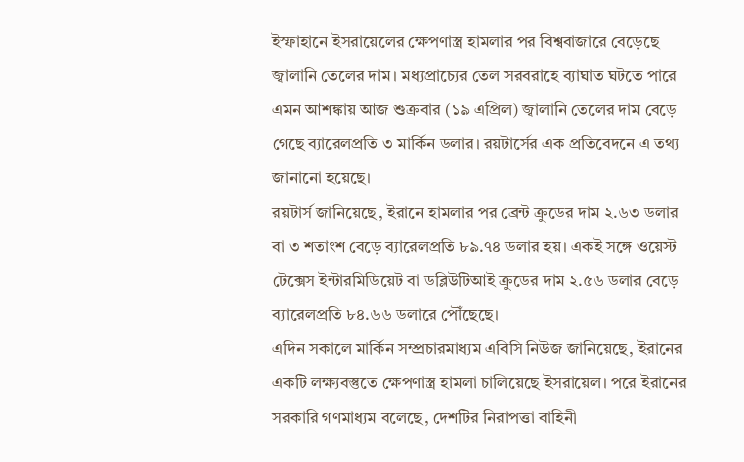ইস্ফাহানে ইসরায়েলের ক্ষেপণাস্ত্র হামলার পর বিশ্ববাজারে বেড়েছে জ্বালানি তেলের দাম। মধ্যপ্রাচ্যের তেল সরবরাহে ব্যাঘাত ঘটতে পারে এমন আশঙ্কায় আজ শুক্রবার (১৯ এপ্রিল) জ্বালানি তেলের দাম বেড়ে গেছে ব্যারেলপ্রতি ৩ মার্কিন ডলার। রয়টার্সের এক প্রতিবেদনে এ তথ্য জানানো হয়েছে।
রয়টার্স জানিয়েছে, ইরানে হামলার পর ব্রেন্ট ক্রুডের দাম ২.৬৩ ডলার বা ৩ শতাংশ বেড়ে ব্যারেলপ্রতি ৮৯.৭৪ ডলার হয়। একই সঙ্গে ওয়েস্ট টেক্সেস ইন্টারমিডিয়েট বা ডব্লিউটিআই ক্রুডের দাম ২.৫৬ ডলার বেড়ে ব্যারেলপ্রতি ৮৪.৬৬ ডলারে পৌঁছেছে।
এদিন সকালে মার্কিন সম্প্রচারমাধ্যম এবিসি নিউজ জানিয়েছে, ইরানের একটি লক্ষ্যবস্তুতে ক্ষেপণাস্ত্র হামলা চালিয়েছে ইসরায়েল। পরে ইরানের সরকারি গণমাধ্যম বলেছে, দেশটির নিরাপত্তা বাহিনী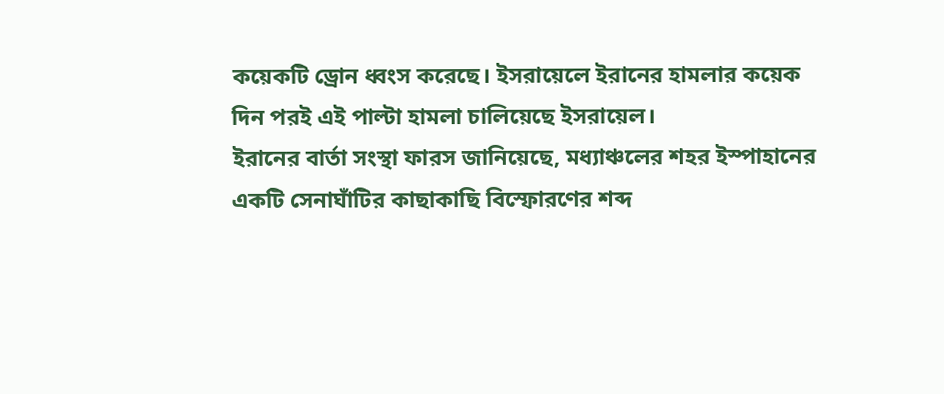কয়েকটি ড্রোন ধ্বংস করেছে। ইসরায়েলে ইরানের হামলার কয়েক দিন পরই এই পাল্টা হামলা চালিয়েছে ইসরায়েল।
ইরানের বার্তা সংস্থা ফারস জানিয়েছে, মধ্যাঞ্চলের শহর ইস্পাহানের একটি সেনাঘাঁটির কাছাকাছি বিস্ফোরণের শব্দ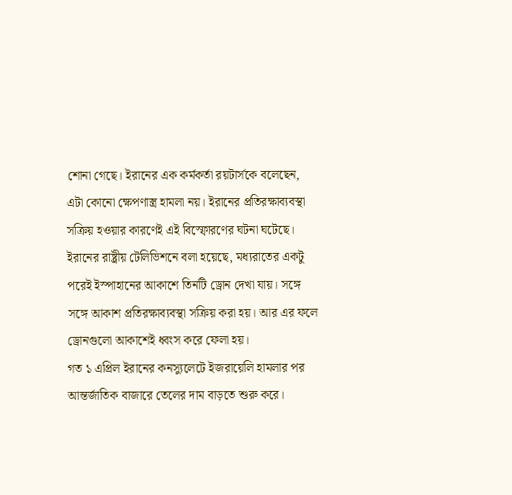শোনা গেছে। ইরানের এক কর্মকর্তা রয়টার্সকে বলেছেন, এটা কোনো ক্ষেপণাস্ত্র হামলা নয়। ইরানের প্রতিরক্ষাব্যবস্থা সক্রিয় হওয়ার কারণেই এই বিস্ফোরণের ঘটনা ঘটেছে।
ইরানের রাষ্ট্রীয় টেলিভিশনে বলা হয়েছে, মধ্যরাতের একটু পরেই ইস্পাহানের আকাশে তিনটি ড্রোন দেখা যায়। সঙ্গে সঙ্গে আকাশ প্রতিরক্ষাব্যবস্থা সক্রিয় করা হয়। আর এর ফলে ড্রোনগুলো আকাশেই ধ্বংস করে ফেলা হয়।
গত ১ এপ্রিল ইরানের কনস্যুলেটে ইজরায়েলি হামলার পর আন্তর্জাতিক বাজারে তেলের দাম বাড়তে শুরু করে।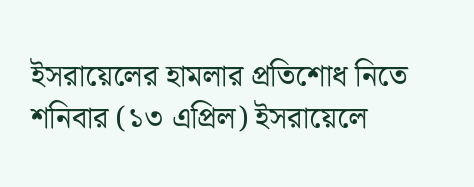ইসরায়েলের হামলার প্রতিশোধ নিতে শনিবার (১৩ এপ্রিল) ইসরায়েলে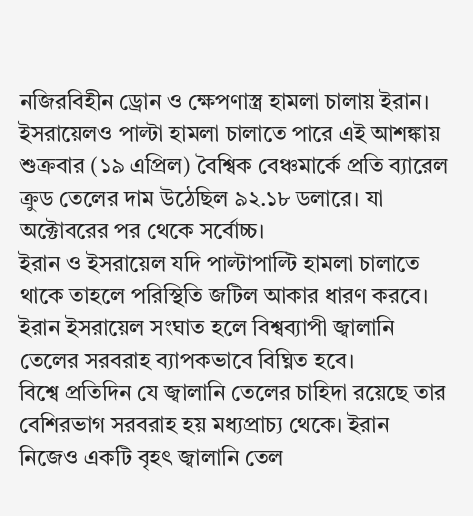নজিরবিহীন ড্রোন ও ক্ষেপণাস্ত্র হামলা চালায় ইরান। ইসরায়েলও পাল্টা হামলা চালাতে পারে এই আশঙ্কায় শুক্রবার (১৯ এপ্রিল) বৈশ্বিক বেঞ্চমার্কে প্রতি ব্যারেল ক্রুড তেলের দাম উঠেছিল ৯২.১৮ ডলারে। যা অক্টোবরের পর থেকে সর্বোচ্চ।
ইরান ও ইসরায়েল যদি পাল্টাপাল্টি হামলা চালাতে থাকে তাহলে পরিস্থিতি জটিল আকার ধারণ করবে। ইরান ইসরায়েল সংঘাত হলে বিশ্বব্যাপী জ্বালানি তেলের সরবরাহ ব্যাপকভাবে বিঘ্নিত হবে।
বিশ্বে প্রতিদিন যে জ্বালানি তেলের চাহিদা রয়েছে তার বেশিরভাগ সরবরাহ হয় মধ্যপ্রাচ্য থেকে। ইরান নিজেও একটি বৃহৎ জ্বালানি তেল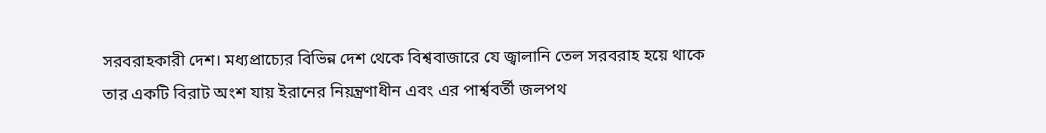সরবরাহকারী দেশ। মধ্যপ্রাচ্যের বিভিন্ন দেশ থেকে বিশ্ববাজারে যে জ্বালানি তেল সরবরাহ হয়ে থাকে তার একটি বিরাট অংশ যায় ইরানের নিয়ন্ত্রণাধীন এবং এর পার্শ্ববর্তী জলপথ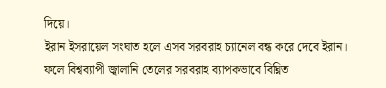দিয়ে।
ইরান ইসরায়েল সংঘাত হলে এসব সরবরাহ চ্যানেল বন্ধ করে দেবে ইরান। ফলে বিশ্বব্যাপী জ্বালানি তেলের সরবরাহ ব্যাপকভাবে বিঘ্নিত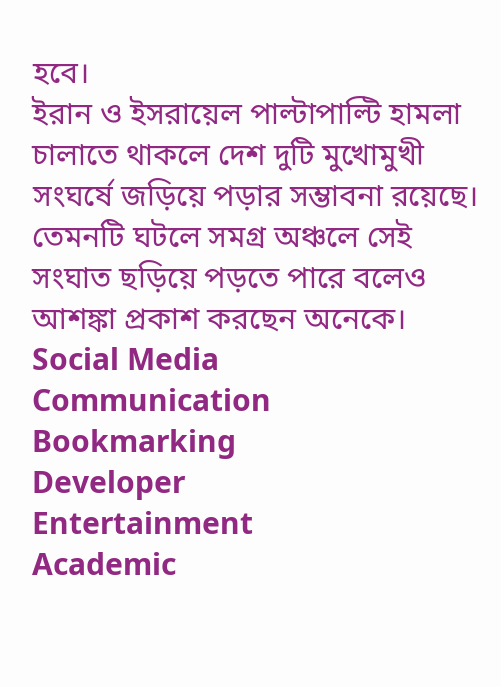হবে।
ইরান ও ইসরায়েল পাল্টাপাল্টি হামলা চালাতে থাকলে দেশ দুটি মুখোমুখী সংঘর্ষে জড়িয়ে পড়ার সম্ভাবনা রয়েছে। তেমনটি ঘটলে সমগ্র অঞ্চলে সেই সংঘাত ছড়িয়ে পড়তে পারে বলেও আশঙ্কা প্রকাশ করছেন অনেকে।
Social Media
Communication
Bookmarking
Developer
Entertainment
Academic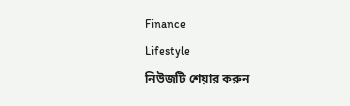Finance
Lifestyle
নিউজটি শেয়ার করুন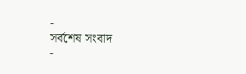-
সর্বশেষ সংবাদ
-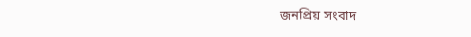জনপ্রিয় সংবাদ